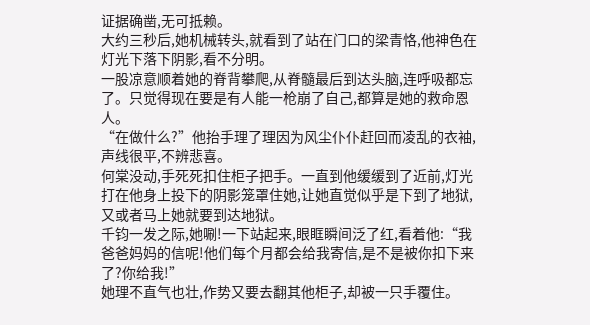证据确凿,无可抵赖。
大约三秒后,她机械转头,就看到了站在门口的梁青恪,他神色在灯光下落下阴影,看不分明。
一股凉意顺着她的脊背攀爬,从脊髓最后到达头脑,连呼吸都忘了。只觉得现在要是有人能一枪崩了自己,都算是她的救命恩人。
“在做什么?”他抬手理了理因为风尘仆仆赶回而凌乱的衣袖,声线很平,不辨悲喜。
何棠没动,手死死扣住柜子把手。一直到他缓缓到了近前,灯光打在他身上投下的阴影笼罩住她,让她直觉似乎是下到了地狱,又或者马上她就要到达地狱。
千钧一发之际,她唰!一下站起来,眼眶瞬间泛了红,看着他:“我爸爸妈妈的信呢!他们每个月都会给我寄信,是不是被你扣下来了?你给我!”
她理不直气也壮,作势又要去翻其他柜子,却被一只手覆住。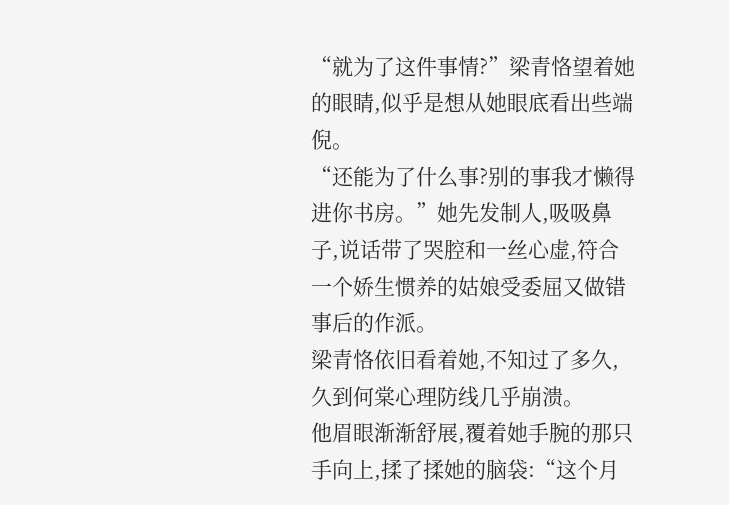“就为了这件事情?”梁青恪望着她的眼睛,似乎是想从她眼底看出些端倪。
“还能为了什么事?别的事我才懒得进你书房。”她先发制人,吸吸鼻子,说话带了哭腔和一丝心虚,符合一个娇生惯养的姑娘受委屈又做错事后的作派。
梁青恪依旧看着她,不知过了多久,久到何棠心理防线几乎崩溃。
他眉眼渐渐舒展,覆着她手腕的那只手向上,揉了揉她的脑袋:“这个月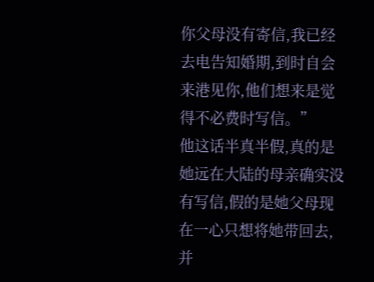你父母没有寄信,我已经去电告知婚期,到时自会来港见你,他们想来是觉得不必费时写信。”
他这话半真半假,真的是她远在大陆的母亲确实没有写信,假的是她父母现在一心只想将她带回去,并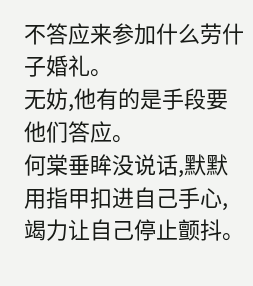不答应来参加什么劳什子婚礼。
无妨,他有的是手段要他们答应。
何棠垂眸没说话,默默用指甲扣进自己手心,竭力让自己停止颤抖。